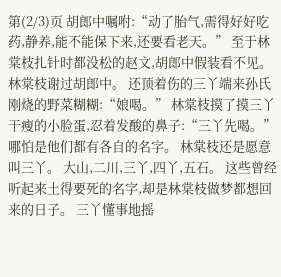第(2/3)页 胡郎中嘱咐:“动了胎气,需得好好吃药,静养,能不能保下来,还要看老天。” 至于林棠枝扎针时都没松的赵文,胡郎中假装看不见。 林棠枝谢过胡郎中。 还顶着伤的三丫端来孙氏刚烧的野菜糊糊:“娘喝。” 林棠枝摸了摸三丫干瘦的小脸蛋,忍着发酸的鼻子:“三丫先喝。” 哪怕是他们都有各自的名字。 林棠枝还是愿意叫三丫。 大山,二川,三丫,四丫,五石。 这些曾经听起来土得要死的名字,却是林棠枝做梦都想回来的日子。 三丫懂事地摇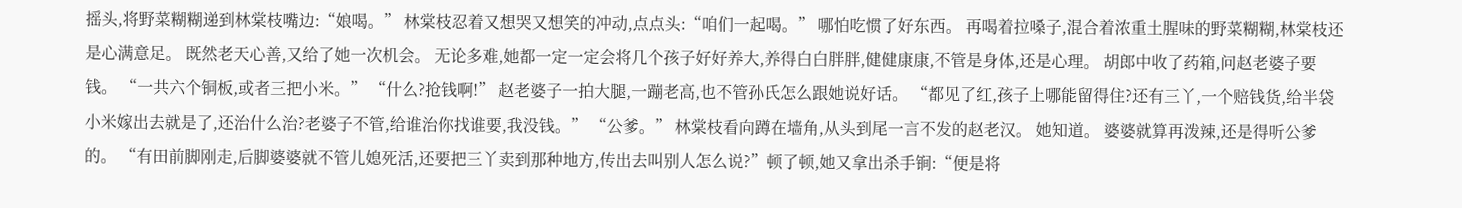摇头,将野菜糊糊递到林棠枝嘴边:“娘喝。” 林棠枝忍着又想哭又想笑的冲动,点点头:“咱们一起喝。” 哪怕吃惯了好东西。 再喝着拉嗓子,混合着浓重土腥味的野菜糊糊,林棠枝还是心满意足。 既然老天心善,又给了她一次机会。 无论多难,她都一定一定会将几个孩子好好养大,养得白白胖胖,健健康康,不管是身体,还是心理。 胡郎中收了药箱,问赵老婆子要钱。 “一共六个铜板,或者三把小米。” “什么?抢钱啊!” 赵老婆子一拍大腿,一蹦老高,也不管孙氏怎么跟她说好话。 “都见了红,孩子上哪能留得住?还有三丫,一个赔钱货,给半袋小米嫁出去就是了,还治什么治?老婆子不管,给谁治你找谁要,我没钱。” “公爹。” 林棠枝看向蹲在墙角,从头到尾一言不发的赵老汉。 她知道。 婆婆就算再泼辣,还是得听公爹的。 “有田前脚刚走,后脚婆婆就不管儿媳死活,还要把三丫卖到那种地方,传出去叫别人怎么说?”顿了顿,她又拿出杀手锏:“便是将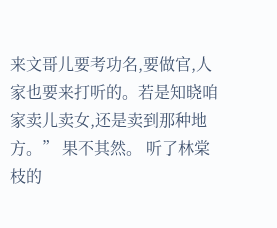来文哥儿要考功名,要做官,人家也要来打听的。若是知晓咱家卖儿卖女,还是卖到那种地方。” 果不其然。 听了林棠枝的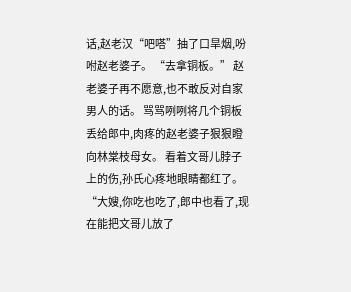话,赵老汉“吧嗒”抽了口旱烟,吩咐赵老婆子。 “去拿铜板。” 赵老婆子再不愿意,也不敢反对自家男人的话。 骂骂咧咧将几个铜板丢给郎中,肉疼的赵老婆子狠狠瞪向林棠枝母女。 看着文哥儿脖子上的伤,孙氏心疼地眼睛都红了。 “大嫂,你吃也吃了,郎中也看了,现在能把文哥儿放了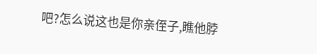吧?怎么说这也是你亲侄子,瞧他脖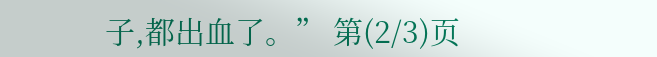子,都出血了。” 第(2/3)页